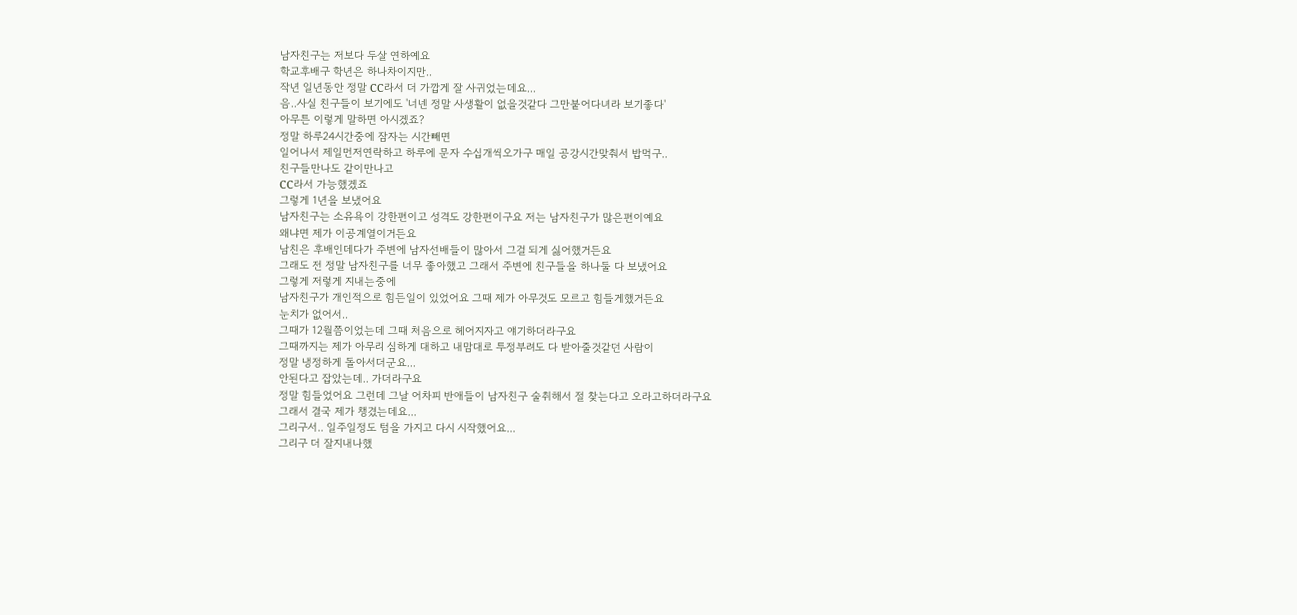남자친구는 저보다 두살 연하예요
학교후배구 학년은 하나차이지만..
작년 일년동안 정말 CC라서 더 가깝게 잘 사귀었는데요...
음..사실 친구들이 보기에도 '너넨 정말 사생활이 없을것같다 그만붙어다녀라 보기좋다'
아무튼 이렇게 말하면 아시겠죠?
정말 하루24시간중에 잠자는 시간빼면
일어나서 제일먼저연락하고 하루에 문자 수십개씩오가구 매일 공강시간맞춰서 밥먹구..
친구들만나도 같이만나고
CC라서 가능했겠죠
그렇게 1년을 보냈어요
남자친구는 소유욕이 강한편이고 성격도 강한편이구요 저는 남자친구가 많은편이예요
왜냐면 제가 이공계열이거든요
남친은 후배인데다가 주변에 남자선배들이 많아서 그걸 되게 싫어했거든요
그래도 전 정말 남자친구를 너무 좋아했고 그래서 주변에 친구들을 하나둘 다 보냈어요
그렇게 저렇게 지내는중에
남자친구가 개인적으로 힘든일이 있었어요 그때 제가 아무것도 모르고 힘들게했거든요
눈치가 없어서..
그때가 12월쯤이었는데 그때 처음으로 헤어지자고 얘기하더라구요
그때까지는 제가 아무리 심하게 대하고 내맘대로 투정부려도 다 받아줄것같던 사람이
정말 냉정하게 돌아서더군요...
안된다고 잡았는데.. 가더라구요
정말 힘들었어요 그런데 그날 어차피 반애들이 남자친구 술취해서 절 찾는다고 오라고하더라구요
그래서 결국 제가 챙겼는데요...
그리구서.. 일주일정도 텀을 가지고 다시 시작했어요...
그리구 더 잘지내나했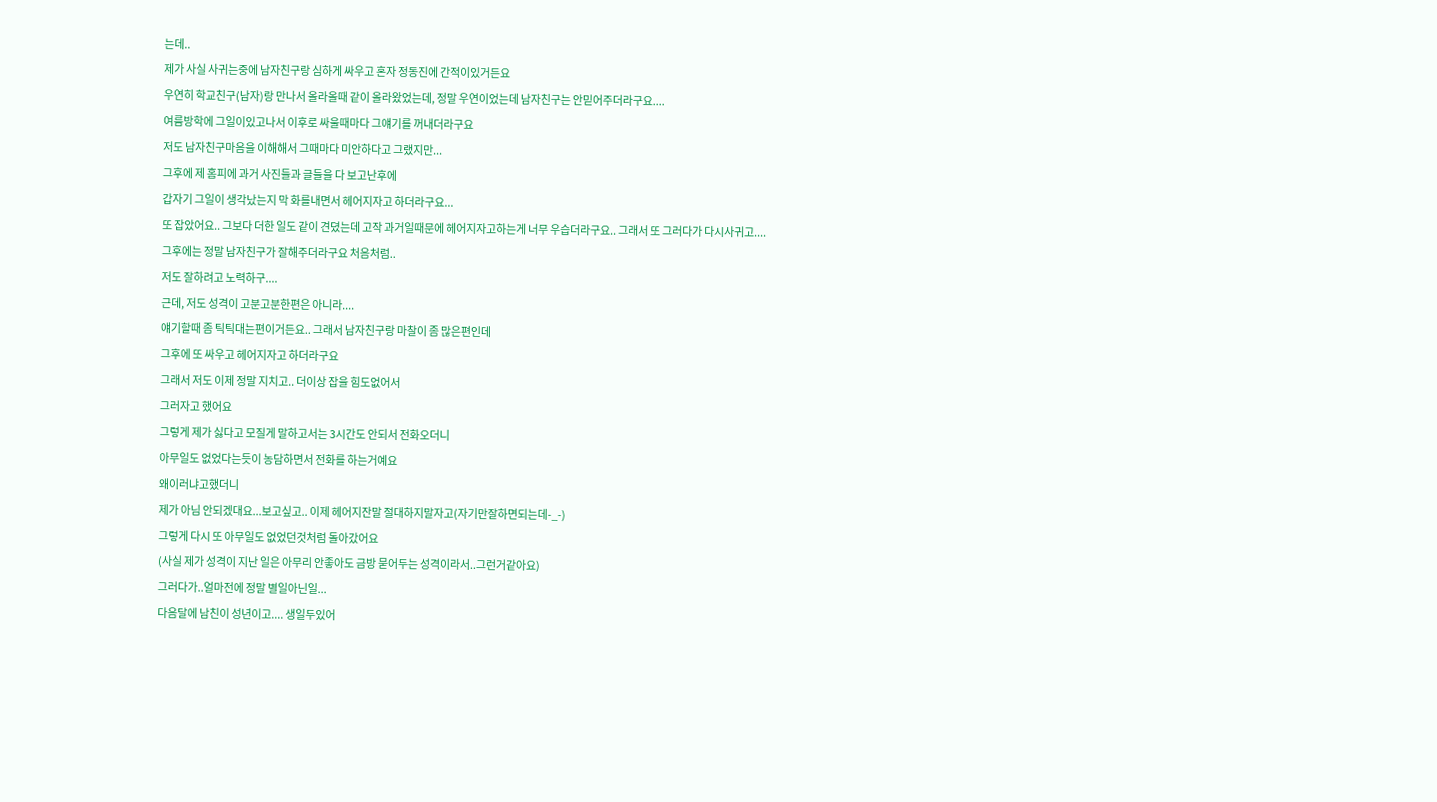는데..
제가 사실 사귀는중에 남자친구랑 심하게 싸우고 혼자 정동진에 간적이있거든요
우연히 학교친구(남자)랑 만나서 올라올때 같이 올라왔었는데, 정말 우연이었는데 남자친구는 안믿어주더라구요....
여름방학에 그일이있고나서 이후로 싸울때마다 그얘기를 꺼내더라구요
저도 남자친구마음을 이해해서 그때마다 미안하다고 그랬지만...
그후에 제 홈피에 과거 사진들과 글들을 다 보고난후에
갑자기 그일이 생각났는지 막 화를내면서 헤어지자고 하더라구요...
또 잡았어요.. 그보다 더한 일도 같이 견뎠는데 고작 과거일때문에 헤어지자고하는게 너무 우습더라구요.. 그래서 또 그러다가 다시사귀고....
그후에는 정말 남자친구가 잘해주더라구요 처음처럼..
저도 잘하려고 노력하구....
근데, 저도 성격이 고분고분한편은 아니라....
얘기할때 좀 틱틱대는편이거든요.. 그래서 남자친구랑 마찰이 좀 많은편인데
그후에 또 싸우고 헤어지자고 하더라구요
그래서 저도 이제 정말 지치고.. 더이상 잡을 힘도없어서
그러자고 했어요
그렇게 제가 싫다고 모질게 말하고서는 3시간도 안되서 전화오더니
아무일도 없었다는듯이 농담하면서 전화를 하는거예요
왜이러냐고했더니
제가 아님 안되겠대요...보고싶고.. 이제 헤어지잔말 절대하지말자고(자기만잘하면되는데-_-)
그렇게 다시 또 아무일도 없었던것처럼 돌아갔어요
(사실 제가 성격이 지난 일은 아무리 안좋아도 금방 묻어두는 성격이라서..그런거같아요)
그러다가..얼마전에 정말 별일아닌일...
다음달에 남친이 성년이고.... 생일두있어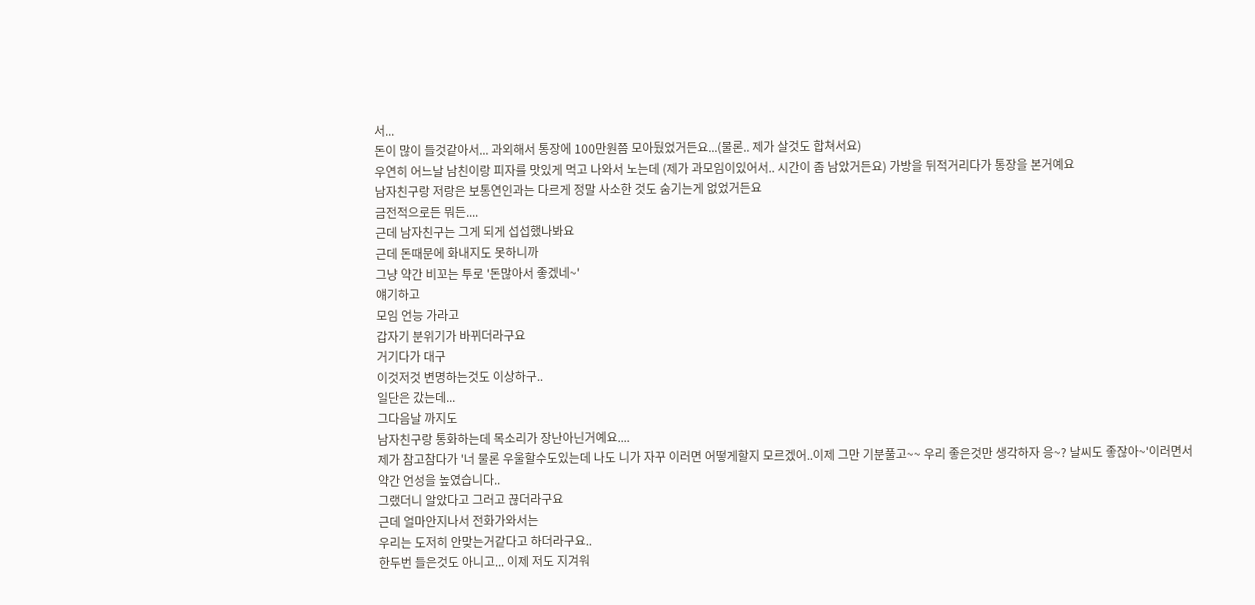서...
돈이 많이 들것같아서... 과외해서 통장에 100만원쯤 모아뒀었거든요...(물론.. 제가 살것도 합쳐서요)
우연히 어느날 남친이랑 피자를 맛있게 먹고 나와서 노는데 (제가 과모임이있어서.. 시간이 좀 남았거든요) 가방을 뒤적거리다가 통장을 본거예요
남자친구랑 저랑은 보통연인과는 다르게 정말 사소한 것도 숨기는게 없었거든요
금전적으로든 뭐든....
근데 남자친구는 그게 되게 섭섭했나봐요
근데 돈때문에 화내지도 못하니까
그냥 약간 비꼬는 투로 '돈많아서 좋겠네~'
얘기하고
모임 언능 가라고
갑자기 분위기가 바뀌더라구요
거기다가 대구
이것저것 변명하는것도 이상하구..
일단은 갔는데...
그다음날 까지도
남자친구랑 통화하는데 목소리가 장난아닌거예요....
제가 참고참다가 '너 물론 우울할수도있는데 나도 니가 자꾸 이러면 어떻게할지 모르겠어..이제 그만 기분풀고~~ 우리 좋은것만 생각하자 응~? 날씨도 좋잖아~'이러면서
약간 언성을 높였습니다..
그랬더니 알았다고 그러고 끊더라구요
근데 얼마안지나서 전화가와서는
우리는 도저히 안맞는거같다고 하더라구요..
한두번 들은것도 아니고... 이제 저도 지겨워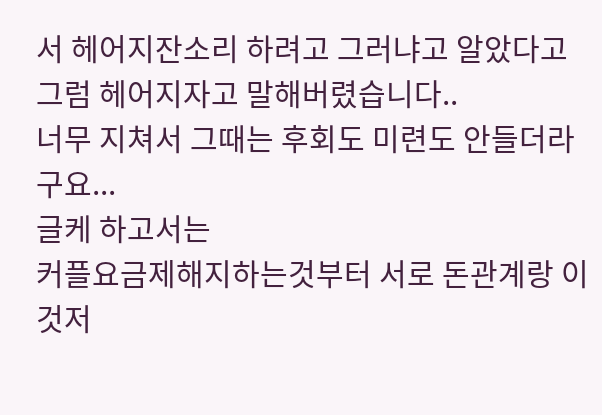서 헤어지잔소리 하려고 그러냐고 알았다고 그럼 헤어지자고 말해버렸습니다..
너무 지쳐서 그때는 후회도 미련도 안들더라구요...
글케 하고서는
커플요금제해지하는것부터 서로 돈관계랑 이것저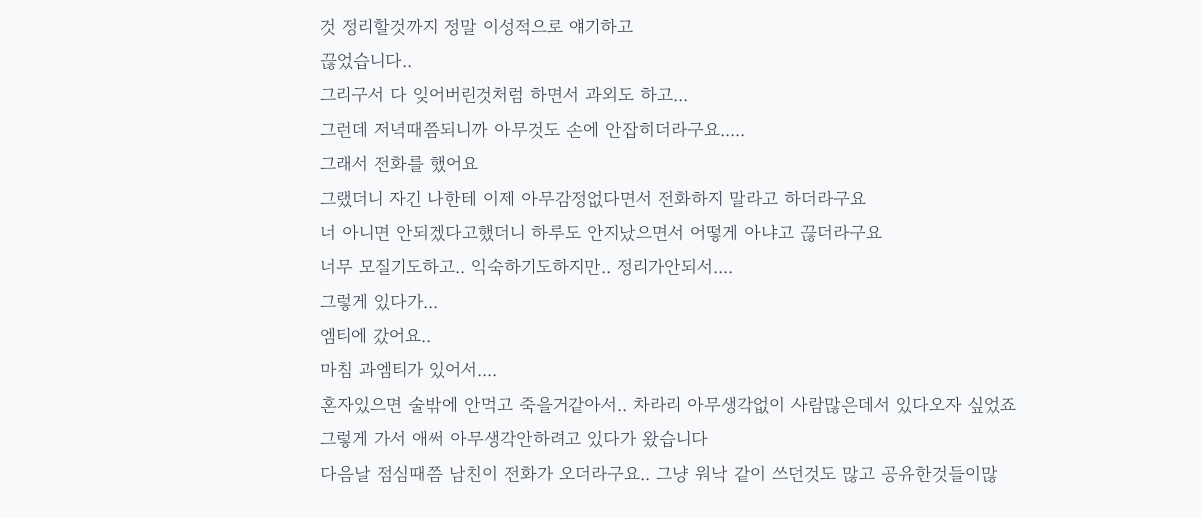것 정리할것까지 정말 이성적으로 얘기하고
끊었습니다..
그리구서 다 잊어버린것처럼 하면서 과외도 하고...
그런데 저녁때쯤되니까 아무것도 손에 안잡히더라구요.....
그래서 전화를 했어요
그랬더니 자긴 나한테 이제 아무감정없다면서 전화하지 말라고 하더라구요
너 아니면 안되겠다고했더니 하루도 안지났으면서 어떻게 아냐고 끊더라구요
너무 모질기도하고.. 익숙하기도하지만.. 정리가안되서....
그렇게 있다가...
엠티에 갔어요..
마침 과엠티가 있어서....
혼자있으면 술밖에 안먹고 죽을거같아서.. 차라리 아무생각없이 사람많은데서 있다오자 싶었죠
그렇게 가서 애써 아무생각안하려고 있다가 왔습니다
다음날 점심때쯤 남친이 전화가 오더라구요.. 그냥 워낙 같이 쓰던것도 많고 공유한것들이많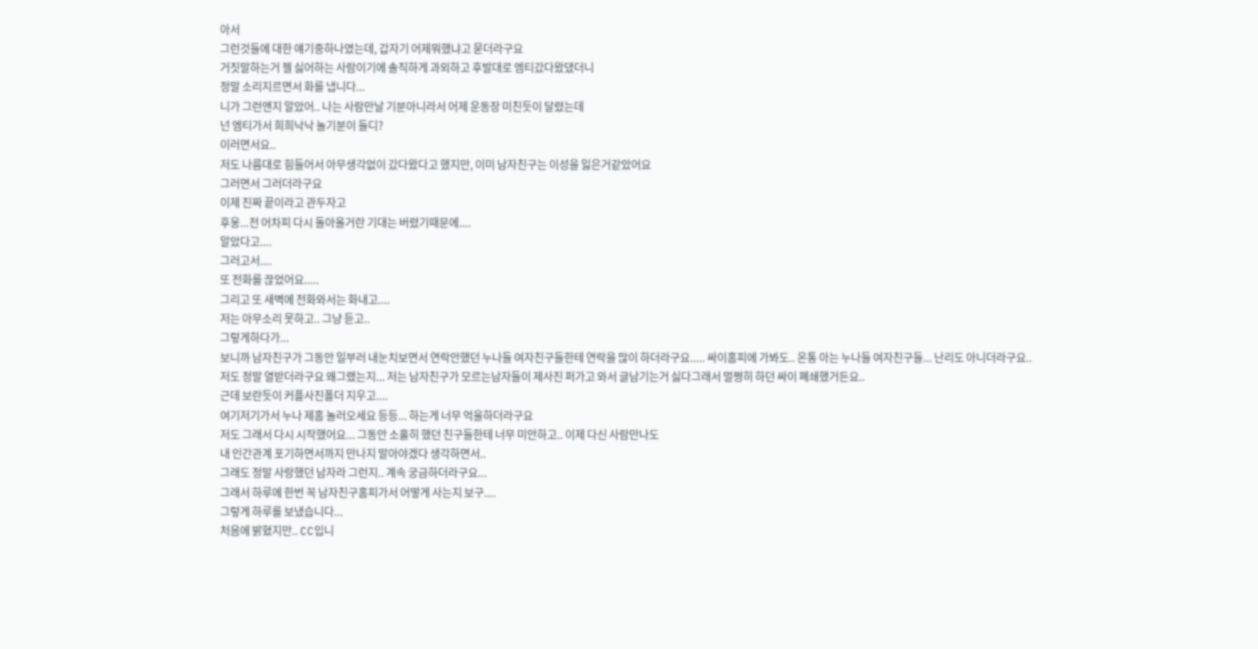아서
그런것들에 대한 얘기중하나였는데, 갑자기 어제뭐했냐고 묻더라구요
거짓말하는거 젤 싫어하는 사람이기에 솔직하게 과외하고 후발대로 엠티갔다왔댔더니
정말 소리지르면서 화를 냅니다...
니가 그런앤지 알았어.. 나는 사람만날 기분아니라서 어제 운동장 미친듯이 달렸는데
넌 엠티가서 희희낙낙 놀기분이 들디?
이러면서요..
저도 나름대로 힘들어서 아무생각없이 갔다왔다고 했지만, 이미 남자친구는 이성을 잃은거같았어요
그러면서 그러더라구요
이제 진짜 끝이라고 관두자고
후웅...전 어차피 다시 돌아올거란 기대는 버렸기때문에....
알았다고....
그러고서....
또 전화를 끊었어요.....
그리고 또 새벽에 전화와서는 화내고....
저는 아무소리 못하고.. 그냥 듣고..
그렇게하다가...
보니까 남자친구가 그동안 일부러 내눈치보면서 연락안했던 누나들 여자친구들한테 연락을 많이 하더라구요..... 싸이홈피에 가봐도.. 온통 아는 누나들 여자친구들... 난리도 아니더라구요..
저도 정말 열받더라구요 왜그랬는지... 저는 남자친구가 모르는남자들이 제사진 퍼가고 와서 글남기는거 싫다그래서 멀쩡히 하던 싸이 폐쇄했거든요..
근데 보란듯이 커플사진폴더 지우고....
여기저기가서 누나 제홈 놀러오세요 등등... 하는게 너무 억울하더라구요
저도 그래서 다시 시작했어요... 그동안 소홀히 했던 친구들한테 너무 미안하고.. 이제 다신 사람만나도
내 인간관계 포기하면서까지 만나지 말아야겠다 생각하면서..
그래도 정말 사랑했던 남자라 그런지.. 계속 궁금하더라구요...
그래서 하루에 한번 꼭 남자친구홈피가서 어떻게 사는지 보구....
그렇게 하루를 보냈습니다...
처음에 밝혔지만.. CC입니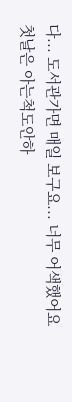다... 도서관가면 매일 보구요... 너무 어색했어요 첫날은 아는척도안하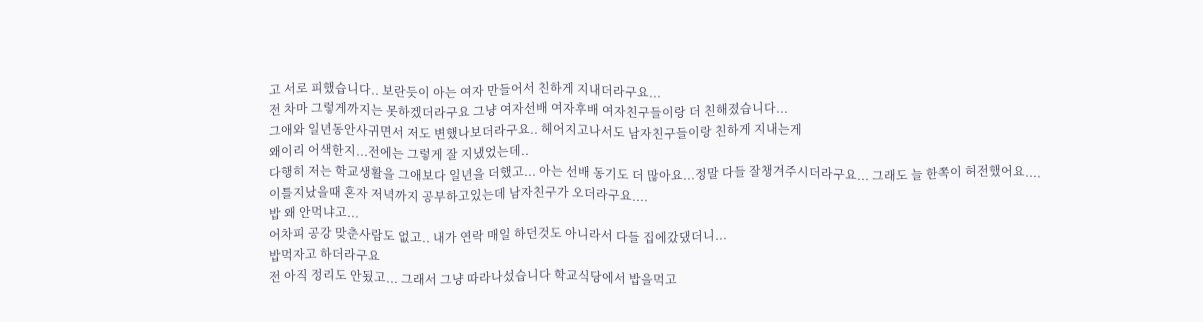고 서로 피했습니다.. 보란듯이 아는 여자 만들어서 친하게 지내더라구요...
전 차마 그렇게까지는 못하겠더라구요 그냥 여자선배 여자후배 여자친구들이랑 더 친해졌습니다...
그애와 일년동안사귀면서 저도 변했나보더라구요.. 헤어지고나서도 남자친구들이랑 친하게 지내는게
왜이리 어색한지...전에는 그렇게 잘 지냈었는데..
다행히 저는 학교생활을 그애보다 일년을 더했고... 아는 선배 동기도 더 많아요...정말 다들 잘챙겨주시더라구요... 그래도 늘 한쪽이 허전했어요....
이틀지났을때 혼자 저녁까지 공부하고있는데 남자친구가 오더라구요....
밥 왜 안먹냐고...
어차피 공강 맞춘사람도 없고.. 내가 연락 매일 하던것도 아니라서 다들 집에갔댔더니...
밥먹자고 하더라구요
전 아직 정리도 안됬고... 그래서 그냥 따라나섰습니다 학교식당에서 밥을먹고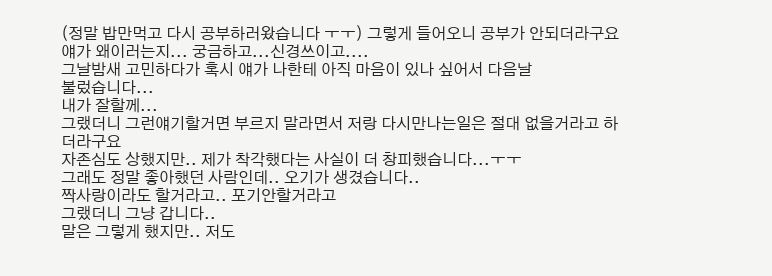(정말 밥만먹고 다시 공부하러왔습니다 ㅜㅜ) 그렇게 들어오니 공부가 안되더라구요
얘가 왜이러는지... 궁금하고...신경쓰이고....
그날밤새 고민하다가 혹시 얘가 나한테 아직 마음이 있나 싶어서 다음날
불렀습니다...
내가 잘할께...
그랬더니 그런얘기할거면 부르지 말라면서 저랑 다시만나는일은 절대 없을거라고 하더라구요
자존심도 상했지만.. 제가 착각했다는 사실이 더 창피했습니다...ㅜㅜ
그래도 정말 좋아했던 사람인데.. 오기가 생겼습니다..
짝사랑이라도 할거라고.. 포기안할거라고
그랬더니 그냥 갑니다..
말은 그렇게 했지만.. 저도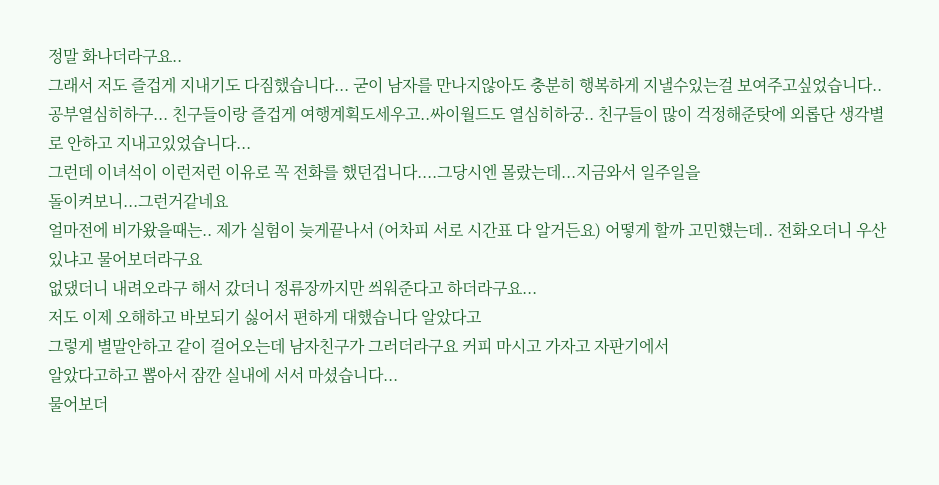정말 화나더라구요..
그래서 저도 즐겁게 지내기도 다짐했습니다... 굳이 남자를 만나지않아도 충분히 행복하게 지낼수있는걸 보여주고싶었습니다.. 공부열심히하구... 친구들이랑 즐겁게 여행계획도세우고..싸이월드도 열심히하궁.. 친구들이 많이 걱정해준탓에 외롭단 생각별로 안하고 지내고있었습니다...
그런데 이녀석이 이런저런 이유로 꼭 전화를 했던겁니다....그당시엔 몰랐는데...지금와서 일주일을
돌이켜보니...그런거같네요
얼마전에 비가왔을때는.. 제가 실험이 늦게끝나서 (어차피 서로 시간표 다 알거든요) 어떻게 할까 고민헀는데.. 전화오더니 우산 있냐고 물어보더라구요
없댔더니 내려오라구 해서 갔더니 정류장까지만 씌워준다고 하더라구요...
저도 이제 오해하고 바보되기 싫어서 편하게 대했습니다 알았다고
그렇게 별말안하고 같이 걸어오는데 남자친구가 그러더라구요 커피 마시고 가자고 자판기에서
알았다고하고 뽑아서 잠깐 실내에 서서 마셨습니다...
물어보더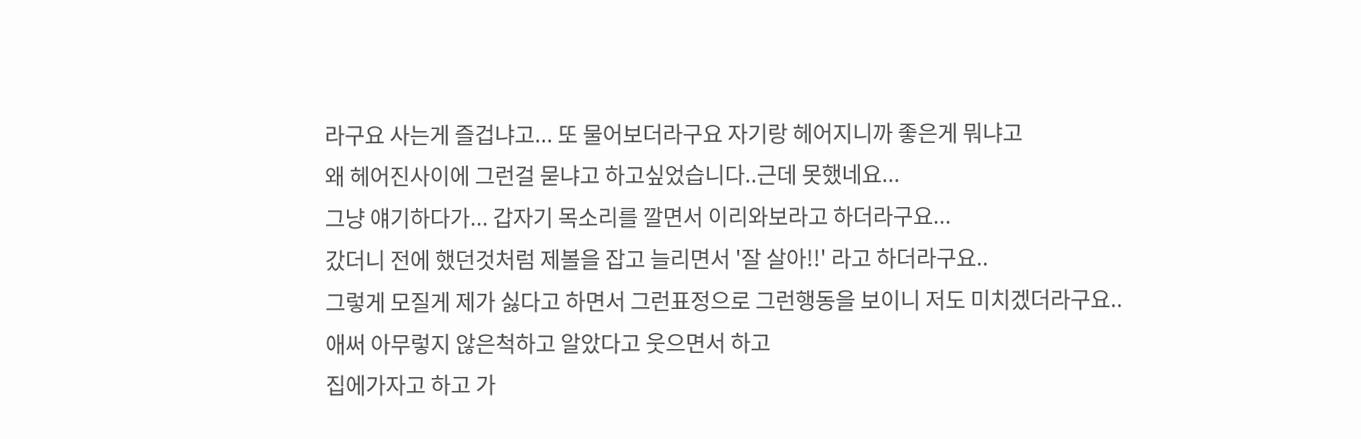라구요 사는게 즐겁냐고... 또 물어보더라구요 자기랑 헤어지니까 좋은게 뭐냐고
왜 헤어진사이에 그런걸 묻냐고 하고싶었습니다..근데 못했네요...
그냥 얘기하다가... 갑자기 목소리를 깔면서 이리와보라고 하더라구요...
갔더니 전에 했던것처럼 제볼을 잡고 늘리면서 '잘 살아!!' 라고 하더라구요..
그렇게 모질게 제가 싫다고 하면서 그런표정으로 그런행동을 보이니 저도 미치겠더라구요..
애써 아무렇지 않은척하고 알았다고 웃으면서 하고
집에가자고 하고 가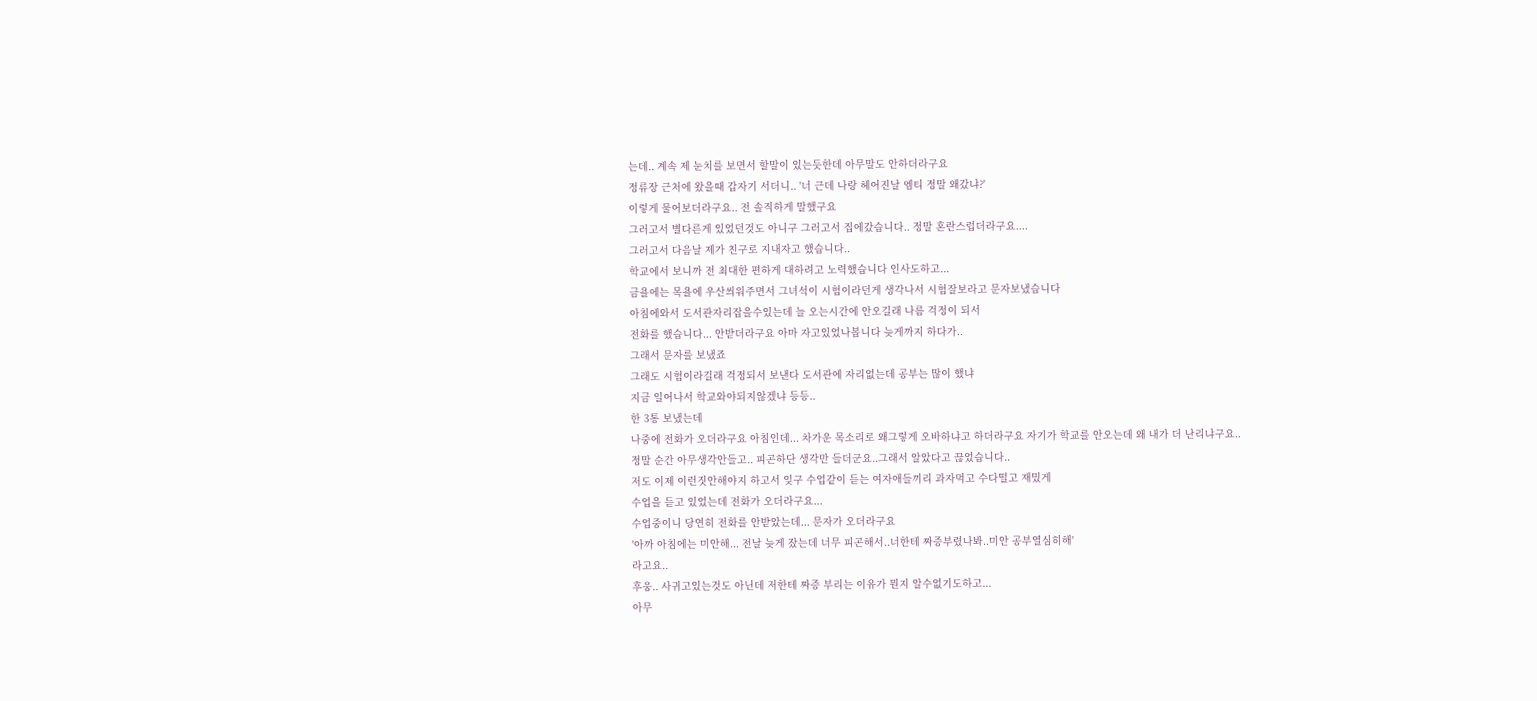는데.. 계속 제 눈치를 보면서 할말이 있는듯한데 아무말도 안하더라구요
정류장 근처에 왔을때 갑자기 서더니.. '너 근데 나랑 헤어진날 엠티 정말 왜갔냐?'
이렇게 물어보더라구요.. 전 솔직하게 말했구요
그러고서 별다른게 있었던것도 아니구 그러고서 집에갔습니다.. 정말 혼란스럽더라구요....
그러고서 다음날 제가 친구로 지내자고 했습니다..
학교에서 보니까 전 최대한 편하게 대하려고 노력했습니다 인사도하고...
금욜에는 목욜에 우산씌워주면서 그녀석이 시험이라던게 생각나서 시험잘보라고 문자보냈습니다
아침에와서 도서관자리잡을수있는데 늘 오는시간에 안오길래 나름 걱정이 되서
전화를 했습니다... 안받더라구요 아마 자고있었나봅니다 늦게까지 하다가..
그래서 문자를 보냈죠
그래도 시험이라길래 걱정되서 보낸다 도서관에 자리없는데 공부는 많이 했냐
지금 일어나서 학교와야되지않겠냐 등등..
한 3통 보냈는데
나중에 전화가 오더라구요 아침인데... 차가운 목소리로 왜그렇게 오바하냐고 하더라구요 자기가 학교를 안오는데 왜 내가 더 난리냐구요..
정말 순간 아무생각안들고.. 피곤하단 생각만 들더군요..그래서 알았다고 끊었습니다..
저도 이제 이런짓안해야지 하고서 잊구 수업같이 듣는 여자애들끼리 과자먹고 수다떨고 재밌게
수업을 듣고 있었는데 전화가 오더라구요...
수업중이니 당연히 전화를 안받았는데... 문자가 오더라구요
'아까 아침에는 미안해... 전날 늦게 잤는데 너무 피곤해서..너한테 짜증부렸나봐..미안 공부열심히해'
라고요..
후웅.. 사귀고있는것도 아닌데 저한테 짜증 부리는 이유가 뭔지 알수없기도하고...
아무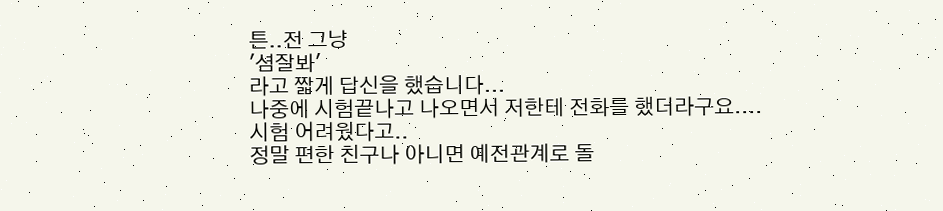튼..전 그냥
'셤잘봐'
라고 짧게 답신을 했습니다...
나중에 시험끝나고 나오면서 저한테 전화를 했더라구요....
시험 어려웠다고..
정말 편한 친구나 아니면 예전관계로 돌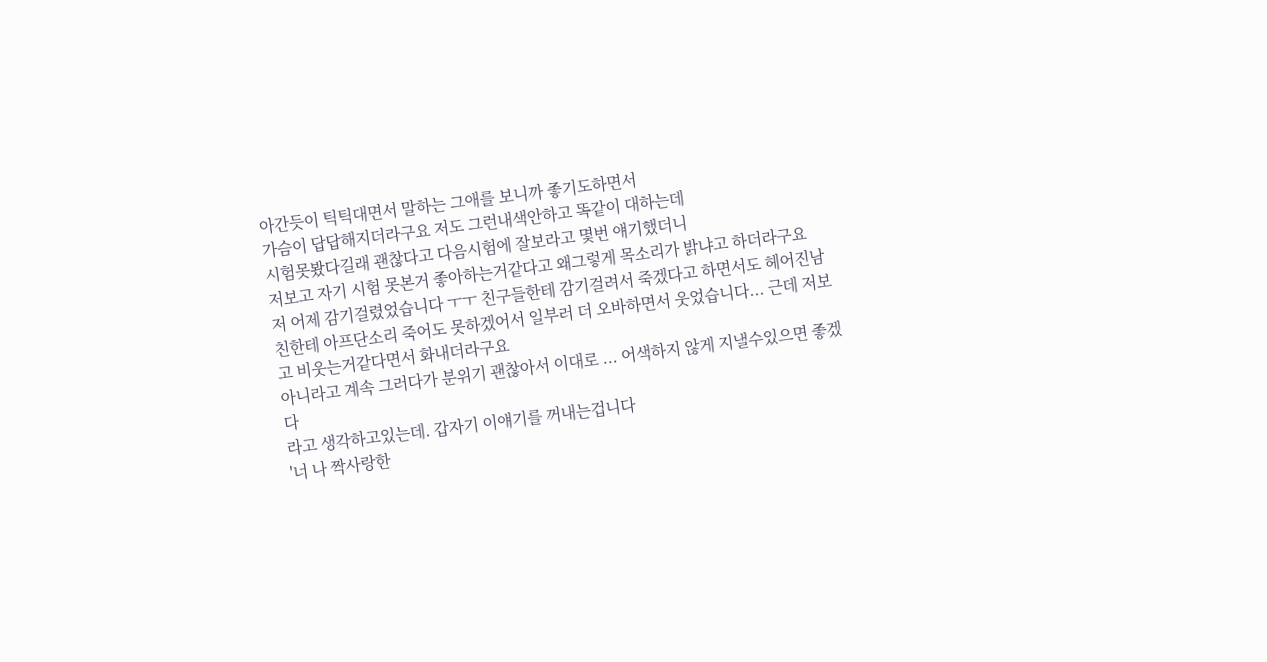아간듯이 틱틱대면서 말하는 그애를 보니까 좋기도하면서
가슴이 답답해지더라구요 저도 그런내색안하고 똑같이 대하는데
시험못봤다길래 괜찮다고 다음시험에 잘보라고 몇번 얘기했더니
저보고 자기 시험 못본거 좋아하는거같다고 왜그렇게 목소리가 밝냐고 하더라구요
저 어제 감기걸렸었습니다 ㅜㅜ 친구들한테 감기걸려서 죽겠다고 하면서도 헤어진남친한테 아프단소리 죽어도 못하겠어서 일부러 더 오바하면서 웃었습니다... 근데 저보고 비웃는거같다면서 화내더라구요
아니라고 계속 그러다가 분위기 괜찮아서 이대로 ... 어색하지 않게 지낼수있으면 좋겠다
라고 생각하고있는데. 갑자기 이얘기를 꺼내는겁니다
'너 나 짝사랑한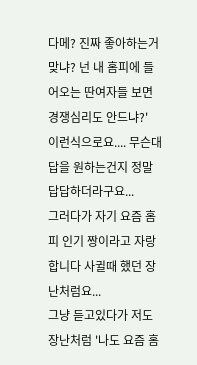다메? 진짜 좋아하는거 맞냐? 넌 내 홈피에 들어오는 딴여자들 보면 경쟁심리도 안드냐?'
이런식으로요.... 무슨대답을 원하는건지 정말 답답하더라구요...
그러다가 자기 요즘 홈피 인기 짱이라고 자랑합니다 사귈때 했던 장난처럼요...
그냥 듣고있다가 저도 장난처럼 '나도 요즘 홈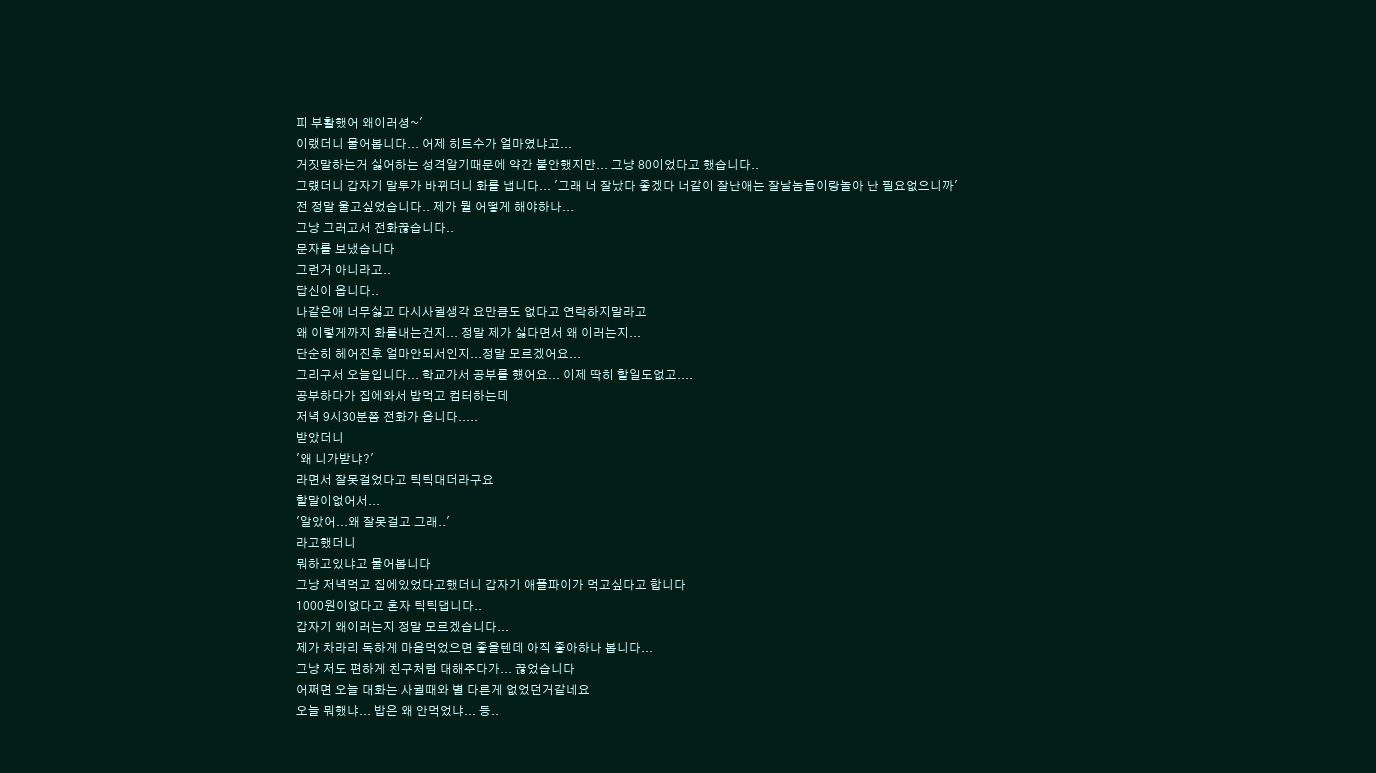피 부활했어 왜이러셩~'
이랬더니 물어봅니다... 어제 히트수가 얼마였냐고...
거짓말하는거 싫어하는 성격알기때문에 약간 불안했지만... 그냥 80이었다고 했습니다..
그럤더니 갑자기 말투가 바뀌더니 화를 냅니다... '그래 너 잘났다 좋겠다 너같이 잘난애는 잘날놈들이랑놀아 난 필요없으니까'
전 정말 울고싶었습니다.. 제가 뭘 어떻게 해야하나...
그냥 그러고서 전화끊습니다..
문자를 보냈습니다
그런거 아니라고..
답신이 옵니다..
나같은애 너무싫고 다시사귈생각 요만큼도 없다고 연락하지말라고
왜 이렇게까지 화를내는건지... 정말 제가 싫다면서 왜 이러는지...
단순히 헤어진후 얼마안되서인지...정말 모르겠어요...
그리구서 오늘입니다... 학교가서 공부를 헀어요... 이제 딱히 할일도없고....
공부하다가 집에와서 밥먹고 컴터하는데
저녁 9시30분쯤 전화가 옵니다.....
받았더니
'왜 니가받냐?'
라면서 잘못걸었다고 틱틱대더라구요
할말이없어서...
'알았어...왜 잘못걸고 그래..'
라고했더니
뭐하고있냐고 물어봅니다
그냥 저녁먹고 집에있었다고했더니 갑자기 애플파이가 먹고싶다고 합니다
1000원이없다고 혼자 틱틱댑니다..
갑자기 왜이러는지 정말 모르겠습니다...
제가 차라리 독하게 마음먹었으면 좋을텐데 아직 좋아하나 봅니다...
그냥 저도 편하게 친구처럼 대해주다가... 끊었습니다
어쩌면 오늘 대화는 사귈때와 별 다른게 없었던거같네요
오늘 뭐했냐... 밥은 왜 안먹었냐... 등..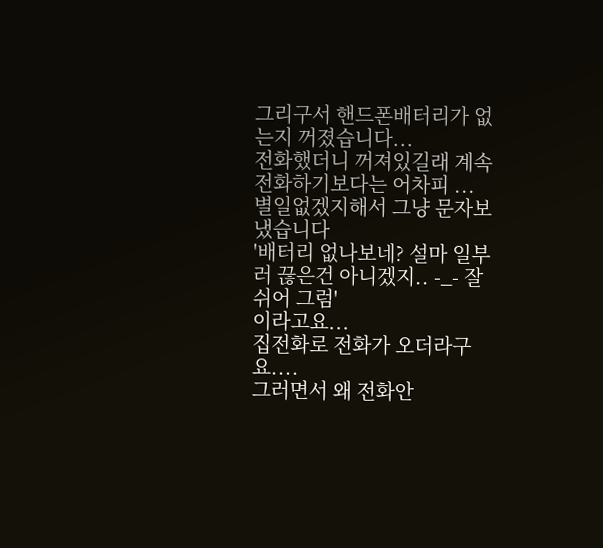그리구서 핸드폰배터리가 없는지 꺼졌습니다...
전화했더니 꺼져있길래 계속전화하기보다는 어차피 ... 별일없겠지해서 그냥 문자보냈습니다
'배터리 없나보네? 설마 일부러 끊은건 아니겠지.. -_- 잘 쉬어 그럼'
이라고요...
집전화로 전화가 오더라구요....
그러면서 왜 전화안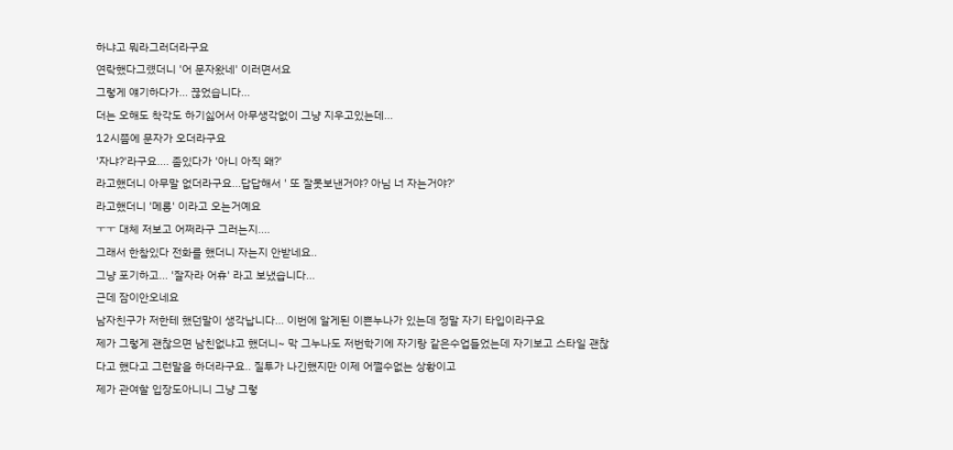하냐고 뭐라그러더라구요
연락했다그럤더니 '어 문자왔네' 이러면서요
그렇게 얘기하다가... 끊었습니다...
더는 오해도 착각도 하기싫어서 아무생각없이 그냥 지우고있는데...
12시쯤에 문자가 오더라구요
'자냐?'라구요.... 좀있다가 '아니 아직 왜?'
라고했더니 아무말 없더라구요...답답해서 ' 또 잘못보낸거야? 아님 너 자는거야?'
라고했더니 '메롱' 이라고 오는거예요
ㅜㅜ 대체 저보고 어쩌라구 그러는지....
그래서 한참있다 전화를 했더니 자는지 안받네요..
그냥 포기하고... '잘자라 어휴' 라고 보냈습니다...
근데 잠이안오네요
남자친구가 저한테 했던말이 생각납니다... 이번에 알게된 이쁜누나가 있는데 정말 자기 타입이라구요
제가 그렇게 괜찮으면 남친없냐고 했더니~ 막 그누나도 저번학기에 자기랑 같은수업들었는데 자기보고 스타일 괜찮다고 했다고 그런말을 하더라구요.. 질투가 나긴했지만 이제 어쩔수없는 상황이고
제가 관여할 입장도아니니 그냥 그렇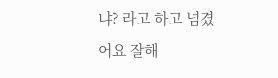냐? 라고 하고 넘겼어요 잘해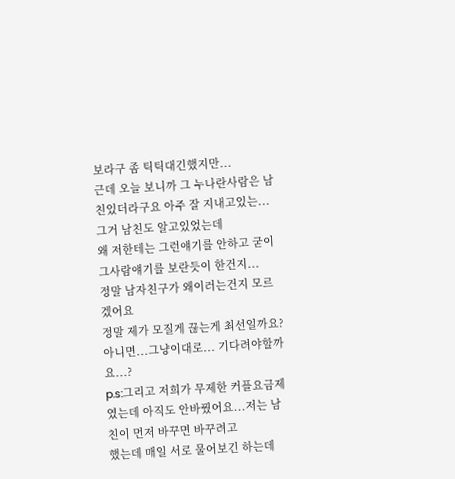보라구 좀 틱틱대긴했지만...
근데 오늘 보니까 그 누나란사람은 남친있더라구요 아주 잘 지내고있는... 그거 남친도 알고있었는데
왜 저한테는 그런얘기를 안하고 굳이 그사람얘기를 보란듯이 한건지...
정말 남자친구가 왜이러는건지 모르겠어요
정말 제가 모질게 끊는게 최선일까요?
아니면...그냥이대로... 기다려야할까요...?
p.s:그리고 저희가 무제한 커플요금제였는데 아직도 안바꿨어요...저는 남친이 먼저 바꾸면 바꾸려고
했는데 매일 서로 물어보긴 하는데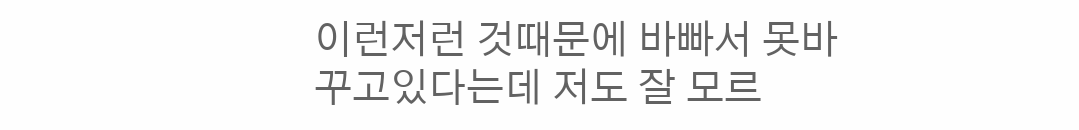이런저런 것때문에 바빠서 못바꾸고있다는데 저도 잘 모르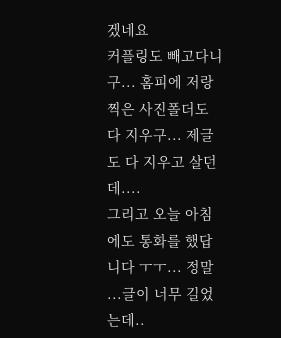겠네요
커플링도 빼고다니구... 홈피에 저랑 찍은 사진폴더도 다 지우구... 제글도 다 지우고 살던데....
그리고 오늘 아침에도 통화를 했답니다 ㅜㅜ... 정말
...글이 너무 길었는데..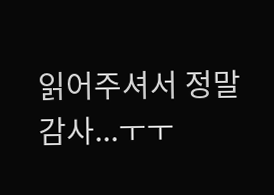읽어주셔서 정말 감사...ㅜㅜ